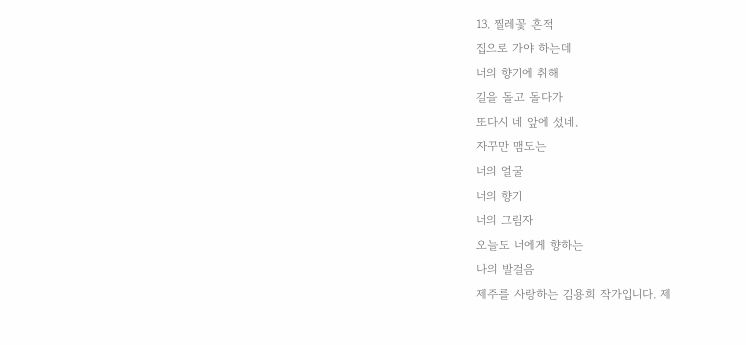13. 찔레꽃 흔적
집으로 가야 하는데
너의 향기에 취해
길을 돌고 돌다가
또다시 네 앞에 섰네.
자꾸만 맴도는
너의 얼굴
너의 향기
너의 그림자
오늘도 너에게 향하는
나의 발걸음
제주를 사랑하는 김용희 작가입니다. 제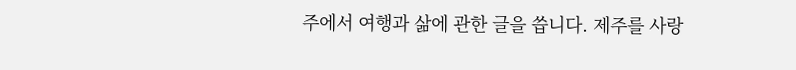주에서 여행과 삶에 관한 글을 씁니다. 제주를 사랑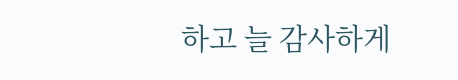하고 늘 감사하게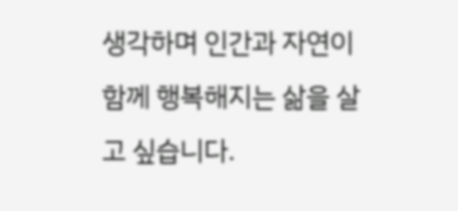생각하며 인간과 자연이 함께 행복해지는 삶을 살고 싶습니다.